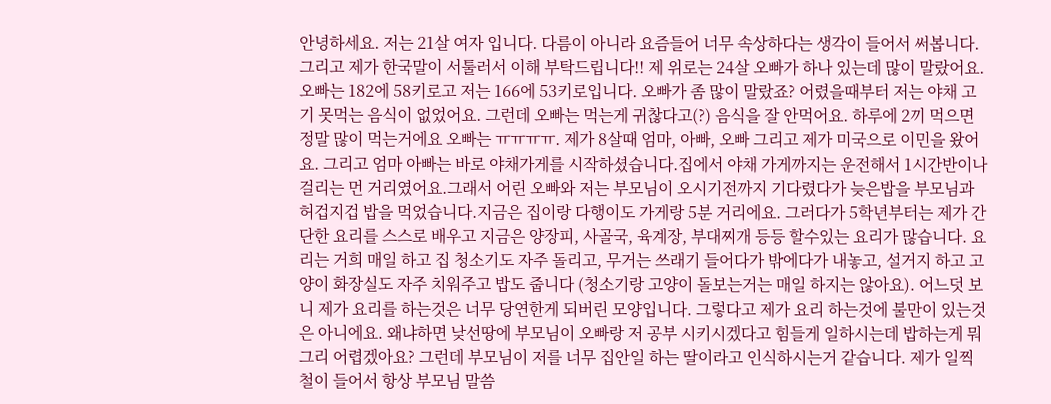안녕하세요. 저는 21살 여자 입니다. 다름이 아니라 요즘들어 너무 속상하다는 생각이 들어서 써봅니다.그리고 제가 한국말이 서툴러서 이해 부탁드립니다!! 제 위로는 24살 오빠가 하나 있는데 많이 말랐어요. 오빠는 182에 58키로고 저는 166에 53키로입니다. 오빠가 좀 많이 말랐죠? 어렸을때부터 저는 야채 고기 못먹는 음식이 없었어요. 그런데 오빠는 먹는게 귀찮다고(?) 음식을 잘 안먹어요. 하루에 2끼 먹으면 정말 많이 먹는거에요 오빠는 ㅠㅠㅠㅠ. 제가 8살때 엄마, 아빠, 오빠 그리고 제가 미국으로 이민을 왔어요. 그리고 엄마 아빠는 바로 야채가게를 시작하셨습니다.집에서 야채 가게까지는 운전해서 1시간반이나 걸리는 먼 거리였어요.그래서 어린 오빠와 저는 부모님이 오시기전까지 기다렸다가 늦은밥을 부모님과 허겁지겁 밥을 먹었습니다.지금은 집이랑 다행이도 가게랑 5분 거리에요. 그러다가 5학년부터는 제가 간단한 요리를 스스로 배우고 지금은 양장피, 사골국, 육계장, 부대찌개 등등 할수있는 요리가 많습니다. 요리는 거희 매일 하고 집 청소기도 자주 돌리고, 무거는 쓰래기 들어다가 밖에다가 내놓고, 설거지 하고 고양이 화장실도 자주 치워주고 밥도 줍니다 (청소기랑 고양이 돌보는거는 매일 하지는 않아요). 어느덧 보니 제가 요리를 하는것은 너무 당연한게 되버린 모양입니다. 그렇다고 제가 요리 하는것에 불만이 있는것은 아니에요. 왜냐하면 낮선땅에 부모님이 오빠랑 저 공부 시키시겠다고 힘들게 일하시는데 밥하는게 뭐 그리 어렵겠아요? 그런데 부모님이 저를 너무 집안일 하는 딸이라고 인식하시는거 같습니다. 제가 일찍 철이 들어서 항상 부모님 말씀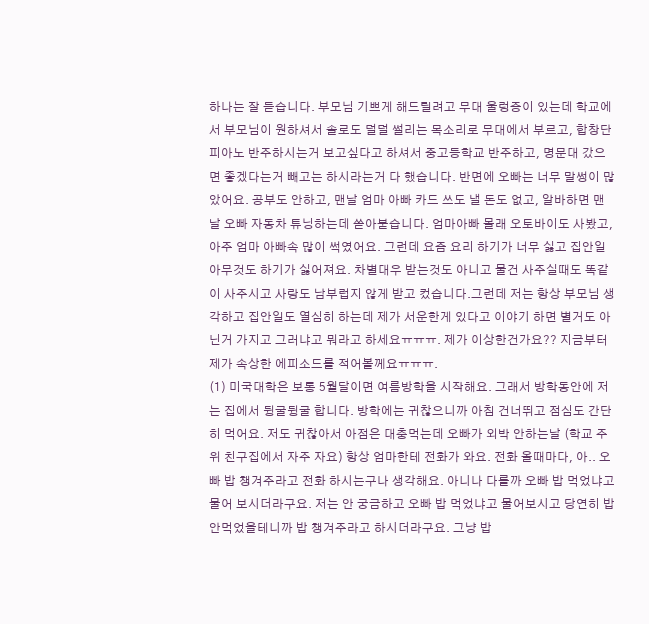하나는 잘 듣습니다. 부모님 기쁘게 해드릴려고 무대 울렁증이 있는데 학교에서 부모님이 원하셔서 솔로도 덜덜 썰리는 목소리로 무대에서 부르고, 합창단 피아노 반주하시는거 보고싶다고 하셔서 중고등학교 반주하고, 명문대 갔으면 좋겠다는거 빼고는 하시라는거 다 했습니다. 반면에 오빠는 너무 말썽이 많았어요. 공부도 안하고, 맨날 엄마 아빠 카드 쓰도 낼 돈도 없고, 알바하면 맨날 오빠 자동차 튜닝하는데 쏟아붇습니다. 엄마아빠 몰래 오토바이도 사봤고, 아주 엄마 아빠속 많이 썩였어요. 그런데 요즘 요리 하기가 너무 싫고 집안일 아무것도 하기가 싫어져요. 차별대우 받는것도 아니고 물건 사주실때도 똑같이 사주시고 사랑도 남부럽지 않게 받고 컸습니다.그런데 저는 항상 부모님 생각하고 집안일도 열심히 하는데 제가 서운한게 있다고 이야기 하면 별거도 아닌거 가지고 그러냐고 뭐라고 하세요ㅠㅠㅠ. 제가 이상한건가요?? 지금부터 제가 속상한 에피소드를 적어볼께요ㅠㅠㅠ.
(1) 미국대학은 보통 5월달이면 여름방학을 시작해요. 그래서 방학동안에 저는 집에서 뒹굴뒹굴 합니다. 방학에는 귀찮으니까 아침 건너뛰고 점심도 간단히 먹어요. 저도 귀찮아서 아점은 대충먹는데 오빠가 외박 안하는날 (학교 주위 친구집에서 자주 자요) 항상 엄마한테 전화가 와요. 전화 올때마다, 아.. 오빠 밥 챙겨주라고 전화 하시는구나 생각해요. 아니나 다를까 오빠 밥 먹었냐고 물어 보시더라구요. 저는 안 궁금하고 오빠 밥 먹었냐고 물어보시고 당연히 밥 안먹었을테니까 밥 챙겨주라고 하시더라구요. 그냥 밥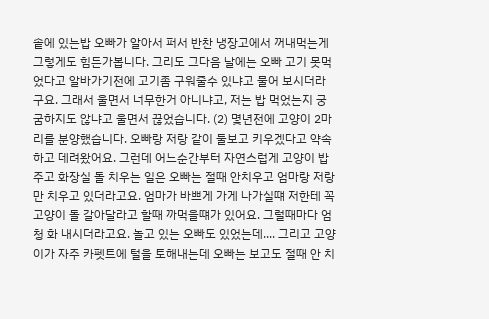솥에 있는밥 오빠가 알아서 퍼서 반찬 냉장고에서 꺼내먹는게 그렇게도 힘든가봅니다. 그리도 그다음 날에는 오빠 고기 못먹었다고 알바가기전에 고기좀 구워줄수 있냐고 물어 보시더라구요. 그래서 울면서 너무한거 아니냐고, 저는 밥 먹었는지 궁굼하지도 않냐고 울면서 끊었습니다. (2) 몇년전에 고양이 2마리를 분양했습니다. 오빠랑 저랑 같이 둘보고 키우겠다고 약속하고 데려왔어요. 그런데 어느순간부터 자연스럽게 고양이 밥주고 화장실 돌 치우는 일은 오빠는 절때 안치우고 엄마랑 저랑 만 치우고 있더라고요. 엄마가 바쁘게 가게 나가실떄 저한테 꼭 고양이 돌 갈아달라고 할때 까먹을떄가 있어요. 그럴때마다 엄청 화 내시더라고요. 놀고 있는 오빠도 있었는데.... 그리고 고양이가 자주 카펫트에 털을 토해내는데 오빠는 보고도 절때 안 치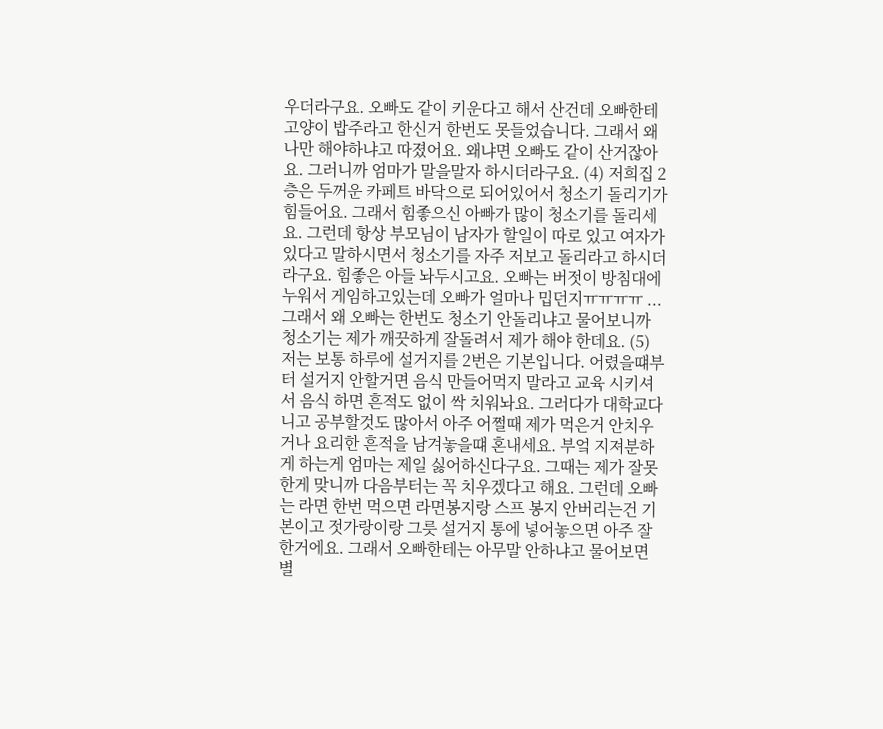우더라구요. 오빠도 같이 키운다고 해서 산건데 오빠한테 고양이 밥주라고 한신거 한번도 못들었습니다. 그래서 왜 나만 해야하냐고 따졌어요. 왜냐면 오빠도 같이 산거잖아요. 그러니까 엄마가 말을말자 하시더라구요. (4) 저희집 2층은 두꺼운 카페트 바닥으로 되어있어서 청소기 돌리기가 힘들어요. 그래서 힘좋으신 아빠가 많이 청소기를 돌리세요. 그런데 항상 부모님이 남자가 할일이 따로 있고 여자가 있다고 말하시면서 청소기를 자주 저보고 돌리라고 하시더라구요. 힘좋은 아들 놔두시고요. 오빠는 버젓이 방침대에 누워서 게임하고있는데 오빠가 얼마나 밉던지ㅠㅠㅠㅠ ... 그래서 왜 오빠는 한번도 청소기 안돌리냐고 물어보니까 청소기는 제가 깨끗하게 잘돌려서 제가 해야 한데요. (5) 저는 보통 하루에 설거지를 2번은 기본입니다. 어렸을떄부터 설거지 안할거면 음식 만들어먹지 말라고 교육 시키셔서 음식 하면 흔적도 없이 싹 치워놔요. 그러다가 대학교다니고 공부할것도 많아서 아주 어쩔때 제가 먹은거 안치우거나 요리한 흔적을 남겨놓을떄 혼내세요. 부엌 지져분하게 하는게 엄마는 제일 싫어하신다구요. 그때는 제가 잘못한게 맞니까 다음부터는 꼭 치우겠다고 해요. 그런데 오빠는 라면 한번 먹으면 라면봉지랑 스프 봉지 안버리는건 기본이고 젓가랑이랑 그릇 설거지 통에 넣어놓으면 아주 잘한거에요. 그래서 오빠한테는 아무말 안하냐고 물어보면 별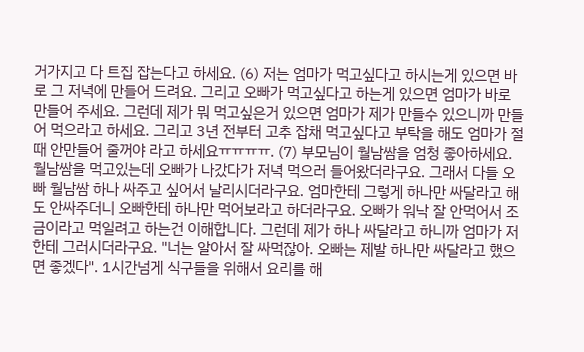거가지고 다 트집 잡는다고 하세요. (6) 저는 엄마가 먹고싶다고 하시는게 있으면 바로 그 저녁에 만들어 드려요. 그리고 오빠가 먹고싶다고 하는게 있으면 엄마가 바로 만들어 주세요. 그런데 제가 뭐 먹고싶은거 있으면 엄마가 제가 만들수 있으니까 만들어 먹으라고 하세요. 그리고 3년 전부터 고추 잡채 먹고싶다고 부탁을 해도 엄마가 절때 안만들어 줄꺼야 라고 하세요ㅠㅠㅠㅠ. (7) 부모님이 월남쌈을 엄청 좋아하세요. 월남쌈을 먹고있는데 오빠가 나갔다가 저녁 먹으러 들어왔더라구요. 그래서 다들 오빠 월남쌈 하나 싸주고 싶어서 날리시더라구요. 엄마한테 그렇게 하나만 싸달라고 해도 안싸주더니 오빠한테 하나만 먹어보라고 하더라구요. 오빠가 워낙 잘 안먹어서 조금이라고 먹일려고 하는건 이해합니다. 그런데 제가 하나 싸달라고 하니까 엄마가 저한테 그러시더라구요. "너는 알아서 잘 싸먹잖아. 오빠는 제발 하나만 싸달라고 했으면 좋겠다". 1시간넘게 식구들을 위해서 요리를 해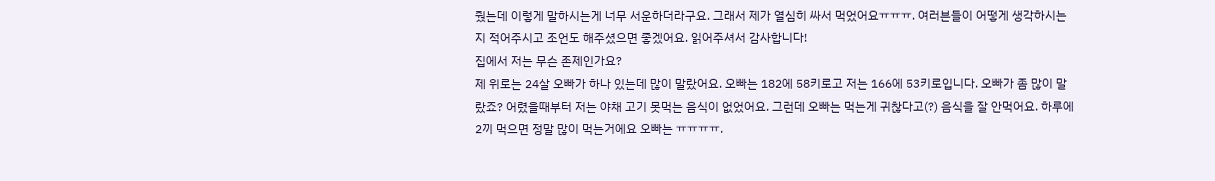줬는데 이렇게 말하시는게 너무 서운하더라구요. 그래서 제가 열심히 싸서 먹었어요ㅠㅠㅠ. 여러븐들이 어떻게 생각하시는지 적어주시고 조언도 해주셨으면 좋겠어요. 읽어주셔서 감사합니다!
집에서 저는 무슨 존제인가요?
제 위로는 24살 오빠가 하나 있는데 많이 말랐어요. 오빠는 182에 58키로고 저는 166에 53키로입니다. 오빠가 좀 많이 말랐죠? 어렸을때부터 저는 야채 고기 못먹는 음식이 없었어요. 그런데 오빠는 먹는게 귀찮다고(?) 음식을 잘 안먹어요. 하루에 2끼 먹으면 정말 많이 먹는거에요 오빠는 ㅠㅠㅠㅠ.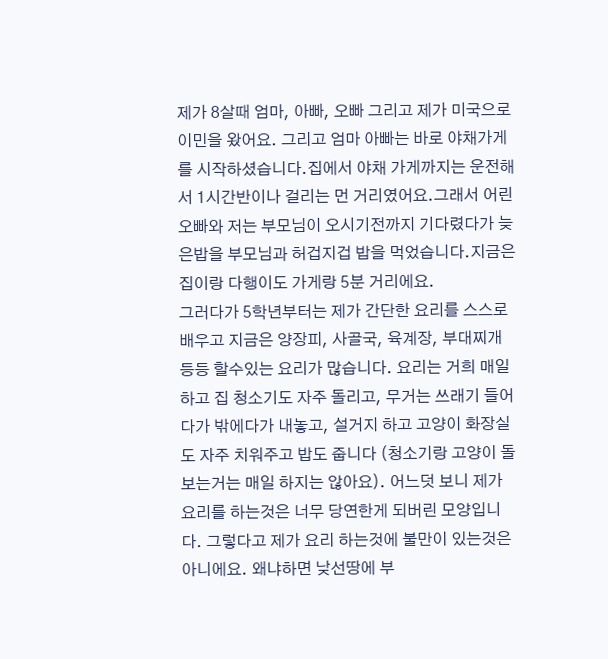제가 8살때 엄마, 아빠, 오빠 그리고 제가 미국으로 이민을 왔어요. 그리고 엄마 아빠는 바로 야채가게를 시작하셨습니다.집에서 야채 가게까지는 운전해서 1시간반이나 걸리는 먼 거리였어요.그래서 어린 오빠와 저는 부모님이 오시기전까지 기다렸다가 늦은밥을 부모님과 허겁지겁 밥을 먹었습니다.지금은 집이랑 다행이도 가게랑 5분 거리에요.
그러다가 5학년부터는 제가 간단한 요리를 스스로 배우고 지금은 양장피, 사골국, 육계장, 부대찌개 등등 할수있는 요리가 많습니다. 요리는 거희 매일 하고 집 청소기도 자주 돌리고, 무거는 쓰래기 들어다가 밖에다가 내놓고, 설거지 하고 고양이 화장실도 자주 치워주고 밥도 줍니다 (청소기랑 고양이 돌보는거는 매일 하지는 않아요). 어느덧 보니 제가 요리를 하는것은 너무 당연한게 되버린 모양입니다. 그렇다고 제가 요리 하는것에 불만이 있는것은 아니에요. 왜냐하면 낮선땅에 부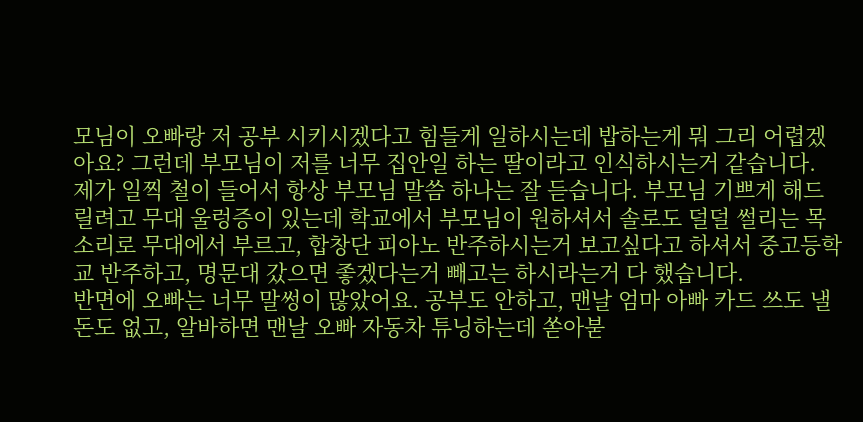모님이 오빠랑 저 공부 시키시겠다고 힘들게 일하시는데 밥하는게 뭐 그리 어렵겠아요? 그런데 부모님이 저를 너무 집안일 하는 딸이라고 인식하시는거 같습니다.
제가 일찍 철이 들어서 항상 부모님 말씀 하나는 잘 듣습니다. 부모님 기쁘게 해드릴려고 무대 울렁증이 있는데 학교에서 부모님이 원하셔서 솔로도 덜덜 썰리는 목소리로 무대에서 부르고, 합창단 피아노 반주하시는거 보고싶다고 하셔서 중고등학교 반주하고, 명문대 갔으면 좋겠다는거 빼고는 하시라는거 다 했습니다.
반면에 오빠는 너무 말썽이 많았어요. 공부도 안하고, 맨날 엄마 아빠 카드 쓰도 낼 돈도 없고, 알바하면 맨날 오빠 자동차 튜닝하는데 쏟아붇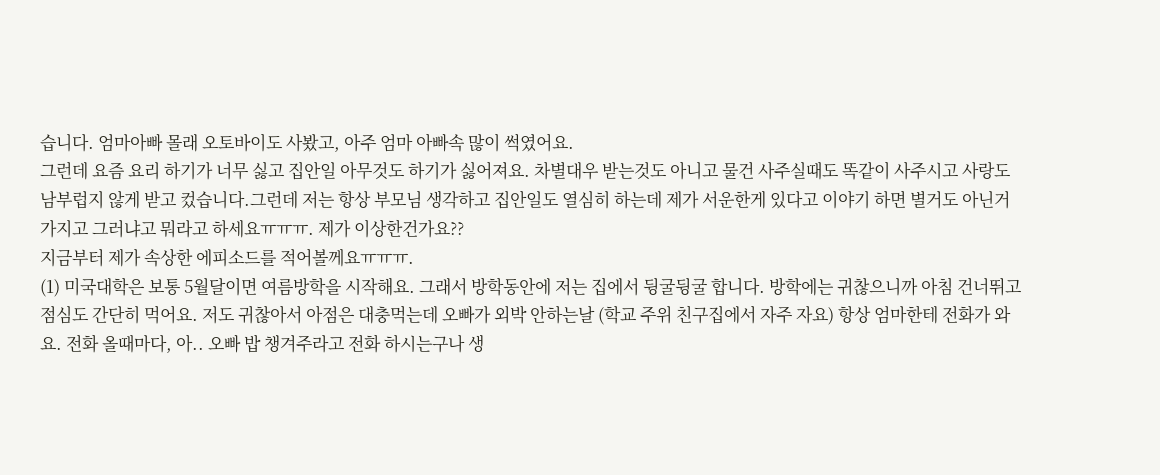습니다. 엄마아빠 몰래 오토바이도 사봤고, 아주 엄마 아빠속 많이 썩였어요.
그런데 요즘 요리 하기가 너무 싫고 집안일 아무것도 하기가 싫어져요. 차별대우 받는것도 아니고 물건 사주실때도 똑같이 사주시고 사랑도 남부럽지 않게 받고 컸습니다.그런데 저는 항상 부모님 생각하고 집안일도 열심히 하는데 제가 서운한게 있다고 이야기 하면 별거도 아닌거 가지고 그러냐고 뭐라고 하세요ㅠㅠㅠ. 제가 이상한건가요??
지금부터 제가 속상한 에피소드를 적어볼께요ㅠㅠㅠ.
(1) 미국대학은 보통 5월달이면 여름방학을 시작해요. 그래서 방학동안에 저는 집에서 뒹굴뒹굴 합니다. 방학에는 귀찮으니까 아침 건너뛰고 점심도 간단히 먹어요. 저도 귀찮아서 아점은 대충먹는데 오빠가 외박 안하는날 (학교 주위 친구집에서 자주 자요) 항상 엄마한테 전화가 와요. 전화 올때마다, 아.. 오빠 밥 챙겨주라고 전화 하시는구나 생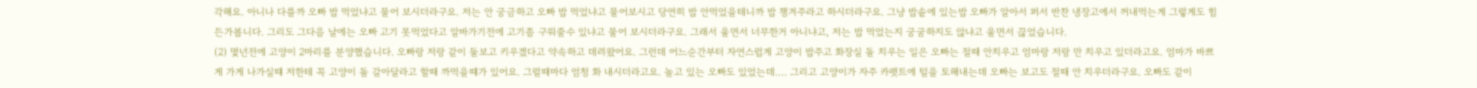각해요. 아니나 다를까 오빠 밥 먹었냐고 물어 보시더라구요. 저는 안 궁금하고 오빠 밥 먹었냐고 물어보시고 당연히 밥 안먹었을테니까 밥 챙겨주라고 하시더라구요. 그냥 밥솥에 있는밥 오빠가 알아서 퍼서 반찬 냉장고에서 꺼내먹는게 그렇게도 힘든가봅니다. 그리도 그다음 날에는 오빠 고기 못먹었다고 알바가기전에 고기좀 구워줄수 있냐고 물어 보시더라구요. 그래서 울면서 너무한거 아니냐고, 저는 밥 먹었는지 궁굼하지도 않냐고 울면서 끊었습니다.
(2) 몇년전에 고양이 2마리를 분양했습니다. 오빠랑 저랑 같이 둘보고 키우겠다고 약속하고 데려왔어요. 그런데 어느순간부터 자연스럽게 고양이 밥주고 화장실 돌 치우는 일은 오빠는 절때 안치우고 엄마랑 저랑 만 치우고 있더라고요. 엄마가 바쁘게 가게 나가실떄 저한테 꼭 고양이 돌 갈아달라고 할때 까먹을떄가 있어요. 그럴때마다 엄청 화 내시더라고요. 놀고 있는 오빠도 있었는데.... 그리고 고양이가 자주 카펫트에 털을 토해내는데 오빠는 보고도 절때 안 치우더라구요. 오빠도 같이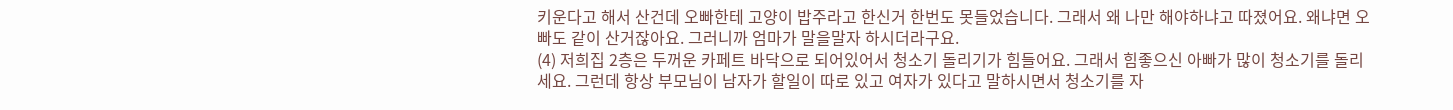키운다고 해서 산건데 오빠한테 고양이 밥주라고 한신거 한번도 못들었습니다. 그래서 왜 나만 해야하냐고 따졌어요. 왜냐면 오빠도 같이 산거잖아요. 그러니까 엄마가 말을말자 하시더라구요.
(4) 저희집 2층은 두꺼운 카페트 바닥으로 되어있어서 청소기 돌리기가 힘들어요. 그래서 힘좋으신 아빠가 많이 청소기를 돌리세요. 그런데 항상 부모님이 남자가 할일이 따로 있고 여자가 있다고 말하시면서 청소기를 자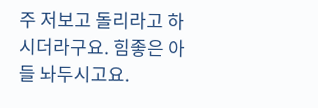주 저보고 돌리라고 하시더라구요. 힘좋은 아들 놔두시고요.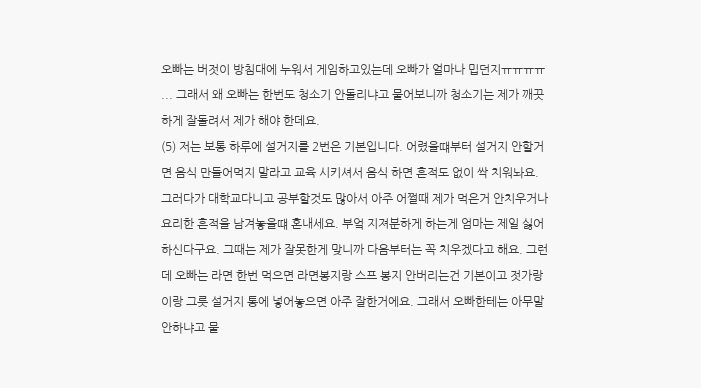오빠는 버젓이 방침대에 누워서 게임하고있는데 오빠가 얼마나 밉던지ㅠㅠㅠㅠ ... 그래서 왜 오빠는 한번도 청소기 안돌리냐고 물어보니까 청소기는 제가 깨끗하게 잘돌려서 제가 해야 한데요.
(5) 저는 보통 하루에 설거지를 2번은 기본입니다. 어렸을떄부터 설거지 안할거면 음식 만들어먹지 말라고 교육 시키셔서 음식 하면 흔적도 없이 싹 치워놔요. 그러다가 대학교다니고 공부할것도 많아서 아주 어쩔때 제가 먹은거 안치우거나 요리한 흔적을 남겨놓을떄 혼내세요. 부엌 지져분하게 하는게 엄마는 제일 싫어하신다구요. 그때는 제가 잘못한게 맞니까 다음부터는 꼭 치우겠다고 해요. 그런데 오빠는 라면 한번 먹으면 라면봉지랑 스프 봉지 안버리는건 기본이고 젓가랑이랑 그릇 설거지 통에 넣어놓으면 아주 잘한거에요. 그래서 오빠한테는 아무말 안하냐고 물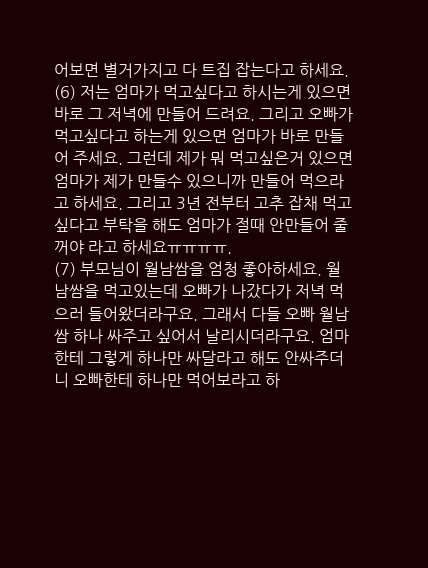어보면 별거가지고 다 트집 잡는다고 하세요.
(6) 저는 엄마가 먹고싶다고 하시는게 있으면 바로 그 저녁에 만들어 드려요. 그리고 오빠가 먹고싶다고 하는게 있으면 엄마가 바로 만들어 주세요. 그런데 제가 뭐 먹고싶은거 있으면 엄마가 제가 만들수 있으니까 만들어 먹으라고 하세요. 그리고 3년 전부터 고추 잡채 먹고싶다고 부탁을 해도 엄마가 절때 안만들어 줄꺼야 라고 하세요ㅠㅠㅠㅠ.
(7) 부모님이 월남쌈을 엄청 좋아하세요. 월남쌈을 먹고있는데 오빠가 나갔다가 저녁 먹으러 들어왔더라구요. 그래서 다들 오빠 월남쌈 하나 싸주고 싶어서 날리시더라구요. 엄마한테 그렇게 하나만 싸달라고 해도 안싸주더니 오빠한테 하나만 먹어보라고 하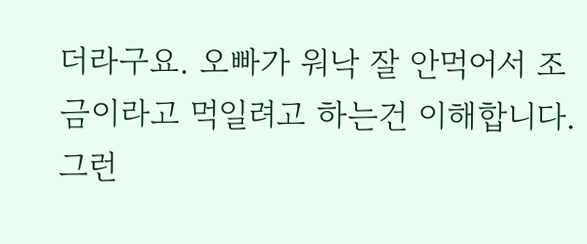더라구요. 오빠가 워낙 잘 안먹어서 조금이라고 먹일려고 하는건 이해합니다. 그런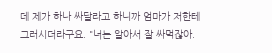데 제가 하나 싸달라고 하니까 엄마가 저한테 그러시더라구요. "너는 알아서 잘 싸먹잖아.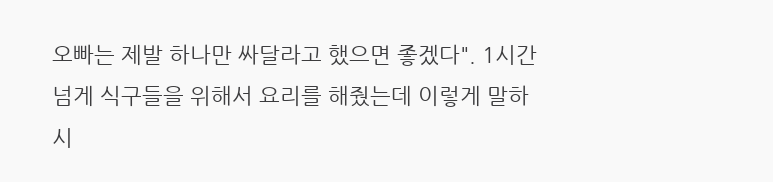오빠는 제발 하나만 싸달라고 했으면 좋겠다". 1시간넘게 식구들을 위해서 요리를 해줬는데 이렇게 말하시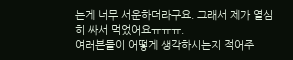는게 너무 서운하더라구요. 그래서 제가 열심히 싸서 먹었어요ㅠㅠㅠ.
여러븐들이 어떻게 생각하시는지 적어주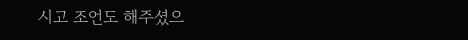시고 조언도 해주셨으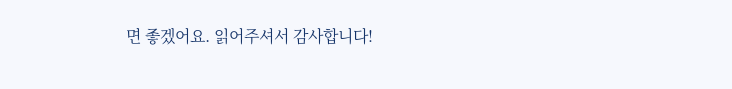면 좋겠어요. 읽어주셔서 감사합니다!